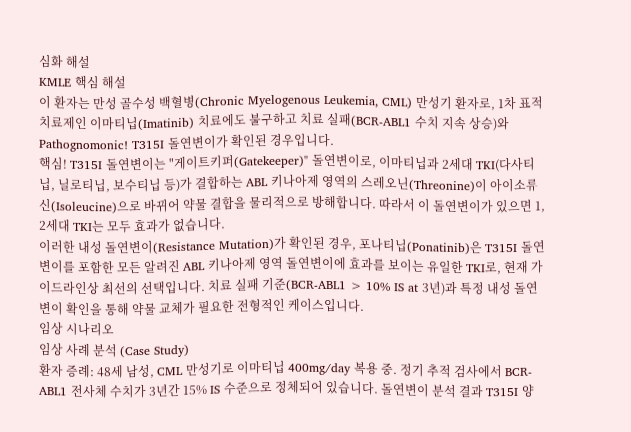심화 해설
KMLE 핵심 해설
이 환자는 만성 골수성 백혈병(Chronic Myelogenous Leukemia, CML) 만성기 환자로, 1차 표적치료제인 이마티닙(Imatinib) 치료에도 불구하고 치료 실패(BCR-ABL1 수치 지속 상승)와 Pathognomonic! T315I 돌연변이가 확인된 경우입니다.
핵심! T315I 돌연변이는 "게이트키퍼(Gatekeeper)" 돌연변이로, 이마티닙과 2세대 TKI(다사티닙, 닐로티닙, 보수티닙 등)가 결합하는 ABL 키나아제 영역의 스레오닌(Threonine)이 아이소류신(Isoleucine)으로 바뀌어 약물 결합을 물리적으로 방해합니다. 따라서 이 돌연변이가 있으면 1, 2세대 TKI는 모두 효과가 없습니다.
이러한 내성 돌연변이(Resistance Mutation)가 확인된 경우, 포나티닙(Ponatinib)은 T315I 돌연변이를 포함한 모든 알려진 ABL 키나아제 영역 돌연변이에 효과를 보이는 유일한 TKI로, 현재 가이드라인상 최선의 선택입니다. 치료 실패 기준(BCR-ABL1 > 10% IS at 3년)과 특정 내성 돌연변이 확인을 통해 약물 교체가 필요한 전형적인 케이스입니다.
임상 시나리오
임상 사례 분석 (Case Study)
환자 증례: 48세 남성, CML 만성기로 이마티닙 400mg/day 복용 중. 정기 추적 검사에서 BCR-ABL1 전사체 수치가 3년간 15% IS 수준으로 정체되어 있습니다. 돌연변이 분석 결과 T315I 양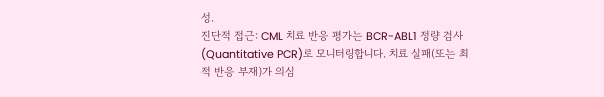성.
진단적 접근: CML 치료 반응 평가는 BCR-ABL1 정량 검사(Quantitative PCR)로 모니터링합니다. 치료 실패(또는 최적 반응 부재)가 의심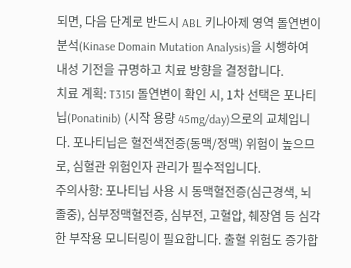되면, 다음 단계로 반드시 ABL 키나아제 영역 돌연변이 분석(Kinase Domain Mutation Analysis)을 시행하여 내성 기전을 규명하고 치료 방향을 결정합니다.
치료 계획: T315I 돌연변이 확인 시, 1차 선택은 포나티닙(Ponatinib) (시작 용량 45mg/day)으로의 교체입니다. 포나티닙은 혈전색전증(동맥/정맥) 위험이 높으므로, 심혈관 위험인자 관리가 필수적입니다.
주의사항: 포나티닙 사용 시 동맥혈전증(심근경색, 뇌졸중), 심부정맥혈전증, 심부전, 고혈압, 췌장염 등 심각한 부작용 모니터링이 필요합니다. 출혈 위험도 증가합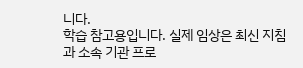니다.
학습 참고용입니다. 실제 임상은 최신 지침과 소속 기관 프로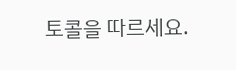토콜을 따르세요.